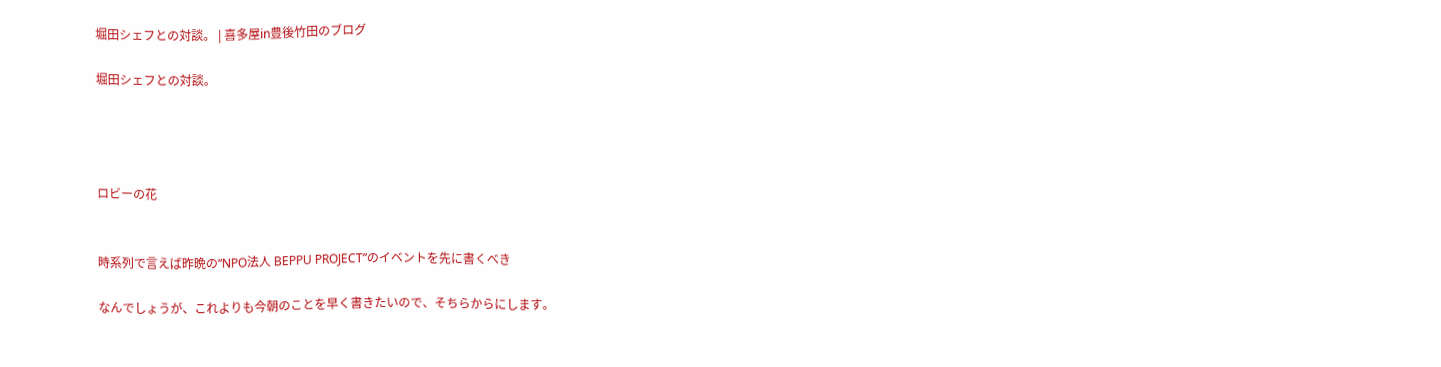堀田シェフとの対談。 | 喜多屋in豊後竹田のブログ

堀田シェフとの対談。




ロビーの花


時系列で言えば昨晩の“NPO法人 BEPPU PROJECT”のイベントを先に書くべき

なんでしょうが、これよりも今朝のことを早く書きたいので、そちらからにします。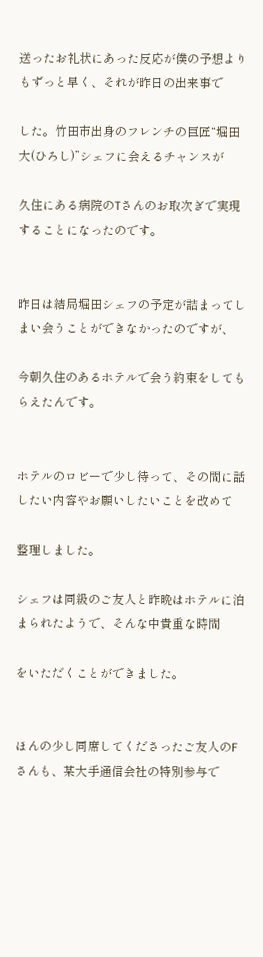送ったお礼状にあった反応が僕の予想よりもずっと早く、それが昨日の出来事で

した。竹田市出身のフレンチの巨匠“堀田大(ひろし)”シェフに会えるチャンスが

久住にある病院のTさんのお取次ぎで実現することになったのです。


昨日は結局堀田シェフの予定が詰まってしまい会うことができなかったのですが、

今朝久住のあるホテルで会う約束をしてもらえたんです。


ホテルのロビーで少し待って、その間に話したい内容やお願いしたいことを改めて

整理しました。

シェフは同級のご友人と昨晩はホテルに泊まられたようで、そんな中貴重な時間

をいただくことができました。


ほんの少し同席してくださったご友人のFさんも、某大手通信会社の特別参与で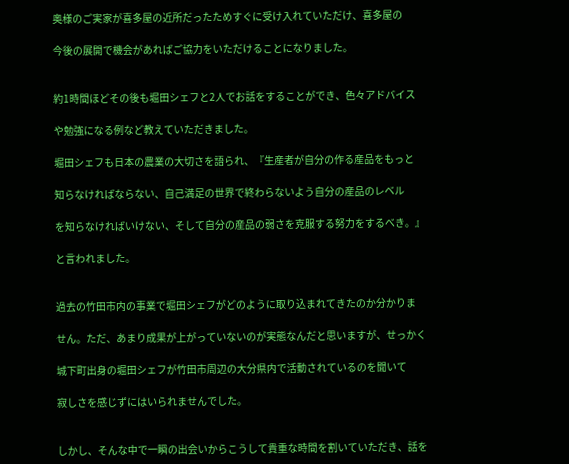奥様のご実家が喜多屋の近所だったためすぐに受け入れていただけ、喜多屋の

今後の展開で機会があればご協力をいただけることになりました。


約1時間ほどその後も堀田シェフと2人でお話をすることができ、色々アドバイス

や勉強になる例など教えていただきました。

堀田シェフも日本の農業の大切さを語られ、『生産者が自分の作る産品をもっと

知らなければならない、自己満足の世界で終わらないよう自分の産品のレベル

を知らなければいけない、そして自分の産品の弱さを克服する努力をするべき。』

と言われました。


過去の竹田市内の事業で堀田シェフがどのように取り込まれてきたのか分かりま

せん。ただ、あまり成果が上がっていないのが実態なんだと思いますが、せっかく

城下町出身の堀田シェフが竹田市周辺の大分県内で活動されているのを聞いて

寂しさを感じずにはいられませんでした。


しかし、そんな中で一瞬の出会いからこうして貴重な時間を割いていただき、話を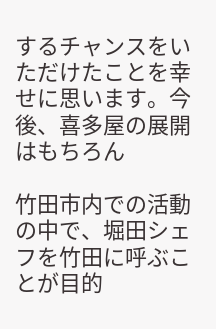するチャンスをいただけたことを幸せに思います。今後、喜多屋の展開はもちろん

竹田市内での活動の中で、堀田シェフを竹田に呼ぶことが目的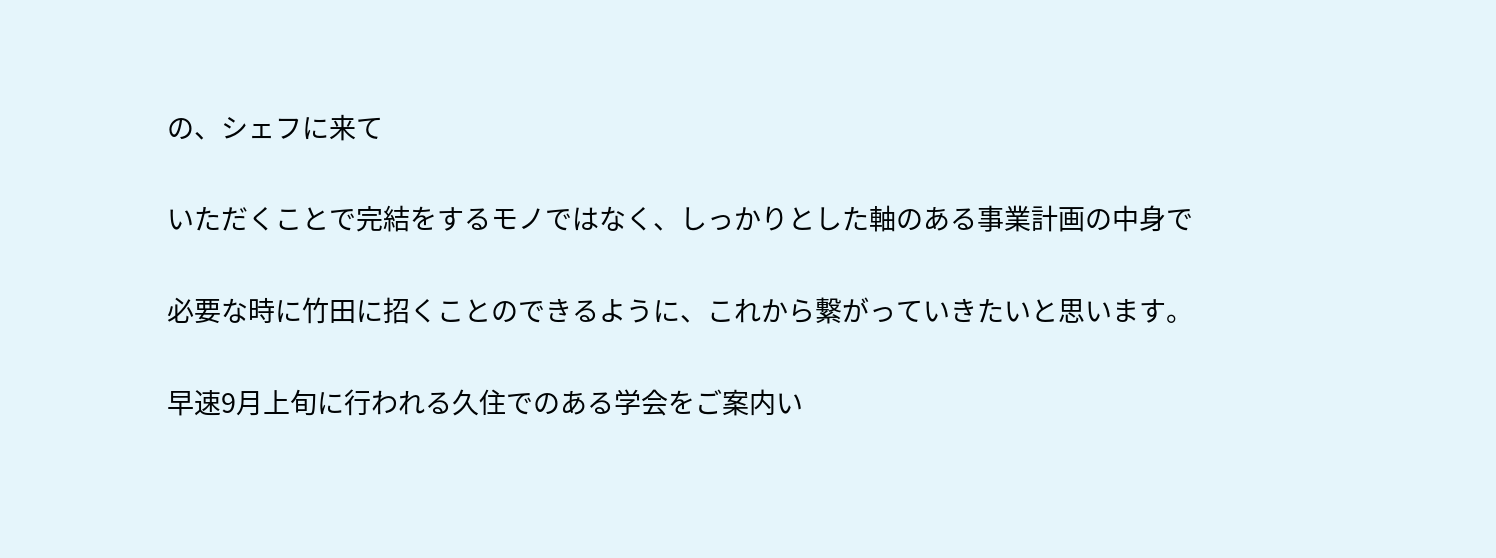の、シェフに来て

いただくことで完結をするモノではなく、しっかりとした軸のある事業計画の中身で

必要な時に竹田に招くことのできるように、これから繋がっていきたいと思います。

早速9月上旬に行われる久住でのある学会をご案内い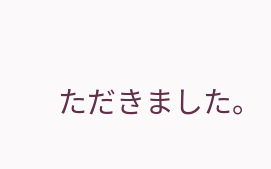ただきました。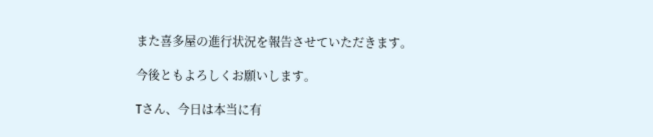また喜多屋の進行状況を報告させていただきます。

今後ともよろしくお願いします。

Tさん、今日は本当に有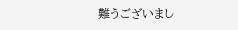難うございまし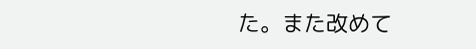た。また改めて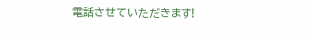電話させていただきます!